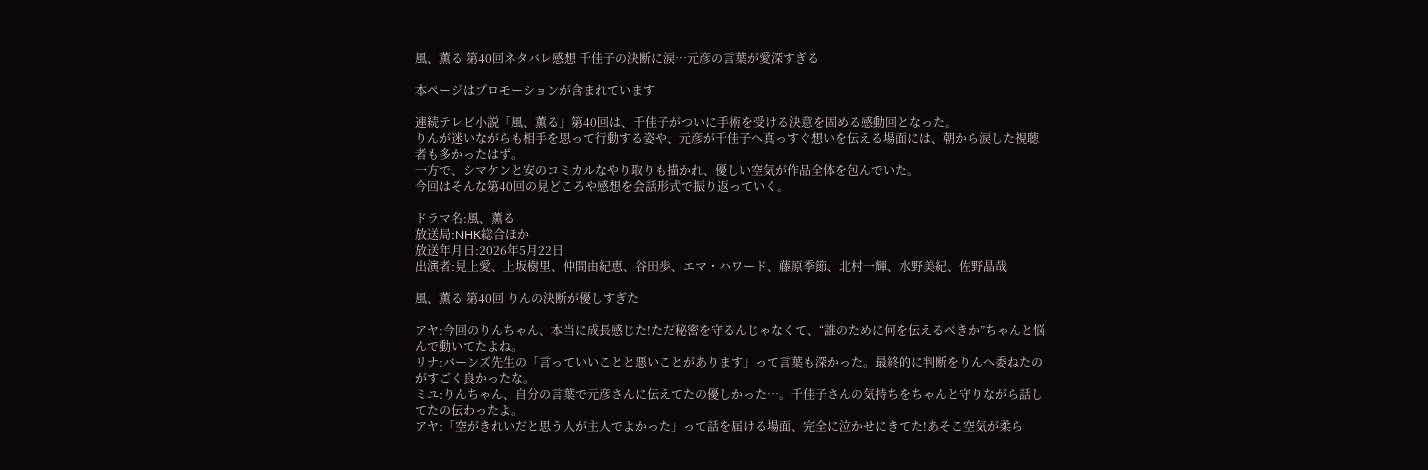風、薫る 第40回ネタバレ感想 千佳子の決断に涙…元彦の言葉が愛深すぎる

本ページはプロモーションが含まれています

連続テレビ小説「風、薫る」第40回は、千佳子がついに手術を受ける決意を固める感動回となった。
りんが迷いながらも相手を思って行動する姿や、元彦が千佳子へ真っすぐ想いを伝える場面には、朝から涙した視聴者も多かったはず。
一方で、シマケンと安のコミカルなやり取りも描かれ、優しい空気が作品全体を包んでいた。
今回はそんな第40回の見どころや感想を会話形式で振り返っていく。

ドラマ名:風、薫る
放送局:NHK総合ほか
放送年月日:2026年5月22日
出演者:見上愛、上坂樹里、仲間由紀恵、谷田歩、エマ・ハワード、藤原季節、北村一輝、水野美紀、佐野晶哉

風、薫る 第40回 りんの決断が優しすぎた

アヤ:今回のりんちゃん、本当に成長感じた!ただ秘密を守るんじゃなくて、“誰のために何を伝えるべきか”ちゃんと悩んで動いてたよね。
リナ:バーンズ先生の「言っていいことと悪いことがあります」って言葉も深かった。最終的に判断をりんへ委ねたのがすごく良かったな。
ミユ:りんちゃん、自分の言葉で元彦さんに伝えてたの優しかった…。千佳子さんの気持ちをちゃんと守りながら話してたの伝わったよ。
アヤ:「空がきれいだと思う人が主人でよかった」って話を届ける場面、完全に泣かせにきてた!あそこ空気が柔ら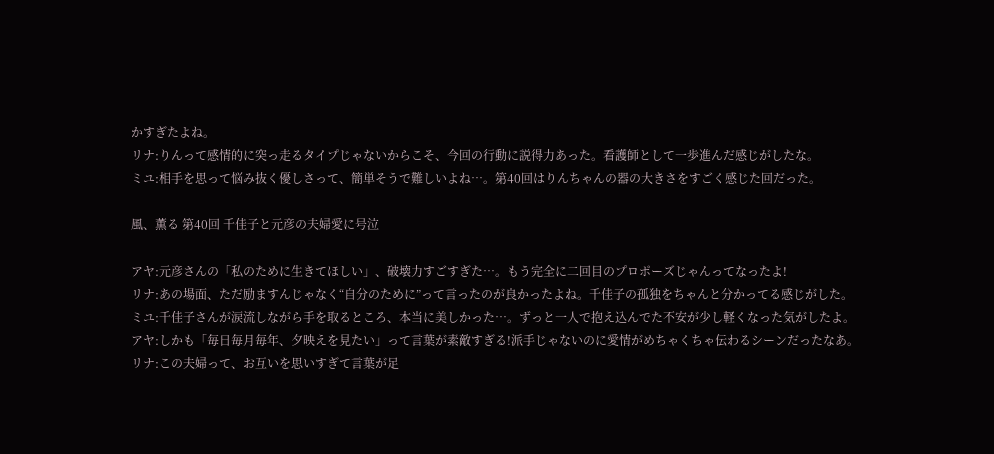かすぎたよね。
リナ:りんって感情的に突っ走るタイプじゃないからこそ、今回の行動に説得力あった。看護師として一歩進んだ感じがしたな。
ミユ:相手を思って悩み抜く優しさって、簡単そうで難しいよね…。第40回はりんちゃんの器の大きさをすごく感じた回だった。

風、薫る 第40回 千佳子と元彦の夫婦愛に号泣

アヤ:元彦さんの「私のために生きてほしい」、破壊力すごすぎた…。もう完全に二回目のプロポーズじゃんってなったよ!
リナ:あの場面、ただ励ますんじゃなく“自分のために”って言ったのが良かったよね。千佳子の孤独をちゃんと分かってる感じがした。
ミユ:千佳子さんが涙流しながら手を取るところ、本当に美しかった…。ずっと一人で抱え込んでた不安が少し軽くなった気がしたよ。
アヤ:しかも「毎日毎月毎年、夕映えを見たい」って言葉が素敵すぎる!派手じゃないのに愛情がめちゃくちゃ伝わるシーンだったなあ。
リナ:この夫婦って、お互いを思いすぎて言葉が足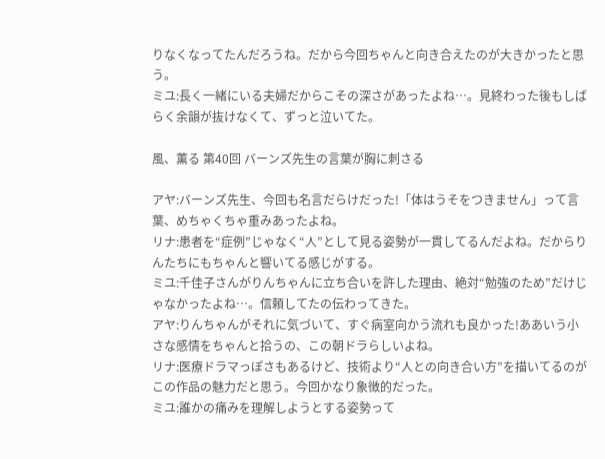りなくなってたんだろうね。だから今回ちゃんと向き合えたのが大きかったと思う。
ミユ:長く一緒にいる夫婦だからこその深さがあったよね…。見終わった後もしばらく余韻が抜けなくて、ずっと泣いてた。

風、薫る 第40回 バーンズ先生の言葉が胸に刺さる

アヤ:バーンズ先生、今回も名言だらけだった!「体はうそをつきません」って言葉、めちゃくちゃ重みあったよね。
リナ:患者を“症例”じゃなく“人”として見る姿勢が一貫してるんだよね。だからりんたちにもちゃんと響いてる感じがする。
ミユ:千佳子さんがりんちゃんに立ち合いを許した理由、絶対“勉強のため”だけじゃなかったよね…。信頼してたの伝わってきた。
アヤ:りんちゃんがそれに気づいて、すぐ病室向かう流れも良かった!ああいう小さな感情をちゃんと拾うの、この朝ドラらしいよね。
リナ:医療ドラマっぽさもあるけど、技術より“人との向き合い方”を描いてるのがこの作品の魅力だと思う。今回かなり象徴的だった。
ミユ:誰かの痛みを理解しようとする姿勢って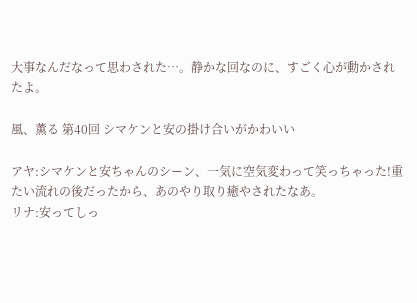大事なんだなって思わされた…。静かな回なのに、すごく心が動かされたよ。

風、薫る 第40回 シマケンと安の掛け合いがかわいい

アヤ:シマケンと安ちゃんのシーン、一気に空気変わって笑っちゃった!重たい流れの後だったから、あのやり取り癒やされたなあ。
リナ:安ってしっ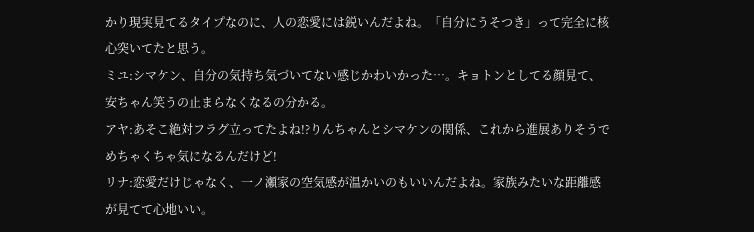かり現実見てるタイプなのに、人の恋愛には鋭いんだよね。「自分にうそつき」って完全に核心突いてたと思う。
ミユ:シマケン、自分の気持ち気づいてない感じかわいかった…。キョトンとしてる顔見て、安ちゃん笑うの止まらなくなるの分かる。
アヤ:あそこ絶対フラグ立ってたよね!?りんちゃんとシマケンの関係、これから進展ありそうでめちゃくちゃ気になるんだけど!
リナ:恋愛だけじゃなく、一ノ瀬家の空気感が温かいのもいいんだよね。家族みたいな距離感が見てて心地いい。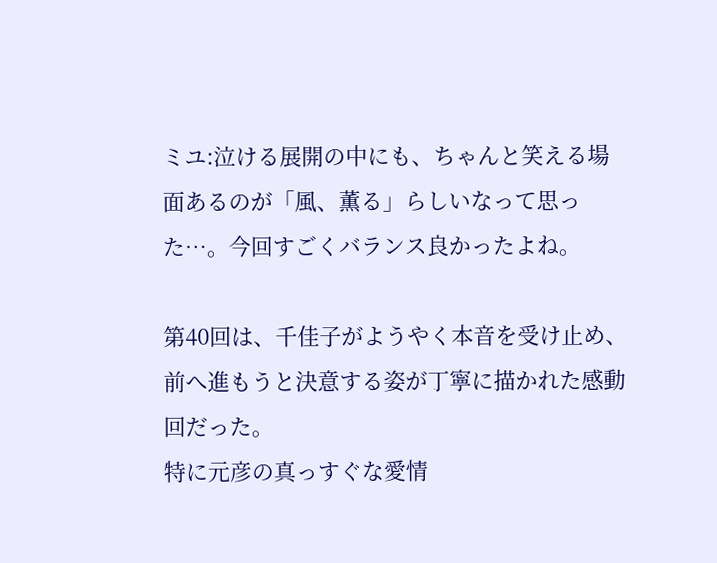ミユ:泣ける展開の中にも、ちゃんと笑える場面あるのが「風、薫る」らしいなって思った…。今回すごくバランス良かったよね。

第40回は、千佳子がようやく本音を受け止め、前へ進もうと決意する姿が丁寧に描かれた感動回だった。
特に元彦の真っすぐな愛情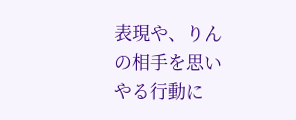表現や、りんの相手を思いやる行動に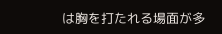は胸を打たれる場面が多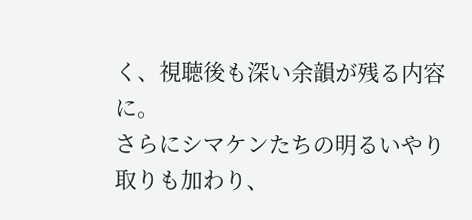く、視聴後も深い余韻が残る内容に。
さらにシマケンたちの明るいやり取りも加わり、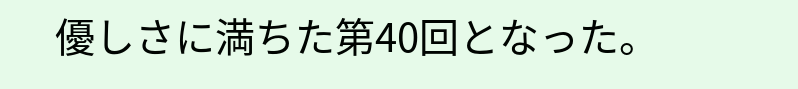優しさに満ちた第40回となった。